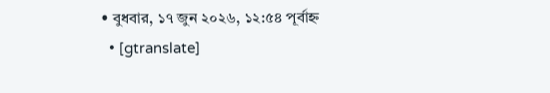• বুধবার, ১৭ জুন ২০২৬, ১২:৫৪ পূর্বাহ্ন
  • [gtranslate]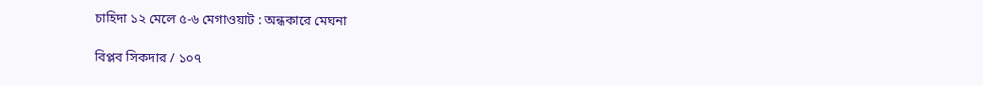চাহিদা ১২ মেলে ৫-৬ মেগাওয়াট : অন্ধকারে মেঘনা

বিপ্লব সিকদার / ১০৭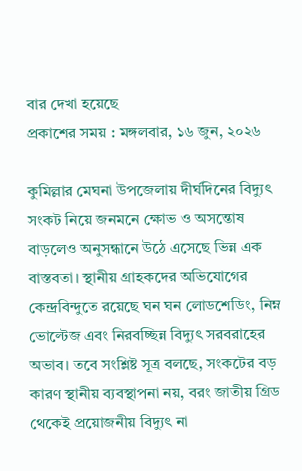বার দেখা হয়েছে
প্রকাশের সময় : মঙ্গলবার, ১৬ জুন, ২০২৬

কুমিল্লার মেঘনা উপজেলায় দীর্ঘদিনের বিদ্যুৎ সংকট নিয়ে জনমনে ক্ষোভ ও অসন্তোষ বাড়লেও অনুসন্ধানে উঠে এসেছে ভিন্ন এক বাস্তবতা। স্থানীয় গ্রাহকদের অভিযোগের কেন্দ্রবিন্দুতে রয়েছে ঘন ঘন লোডশেডিং, নিম্ন ভোল্টেজ এবং নিরবচ্ছিন্ন বিদ্যুৎ সরবরাহের অভাব। তবে সংশ্লিষ্ট সূত্র বলছে, সংকটের বড় কারণ স্থানীয় ব্যবস্থাপনা নয়, বরং জাতীয় গ্রিড থেকেই প্রয়োজনীয় বিদ্যুৎ না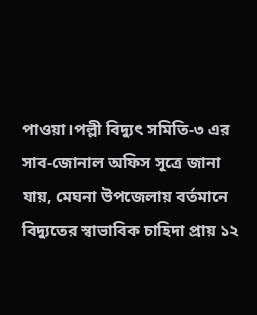পাওয়া।পল্লী বিদ্যুৎ সমিতি-৩ এর সাব-জোনাল অফিস সূত্রে জানা যায়, মেঘনা উপজেলায় বর্তমানে বিদ্যুতের স্বাভাবিক চাহিদা প্রায় ১২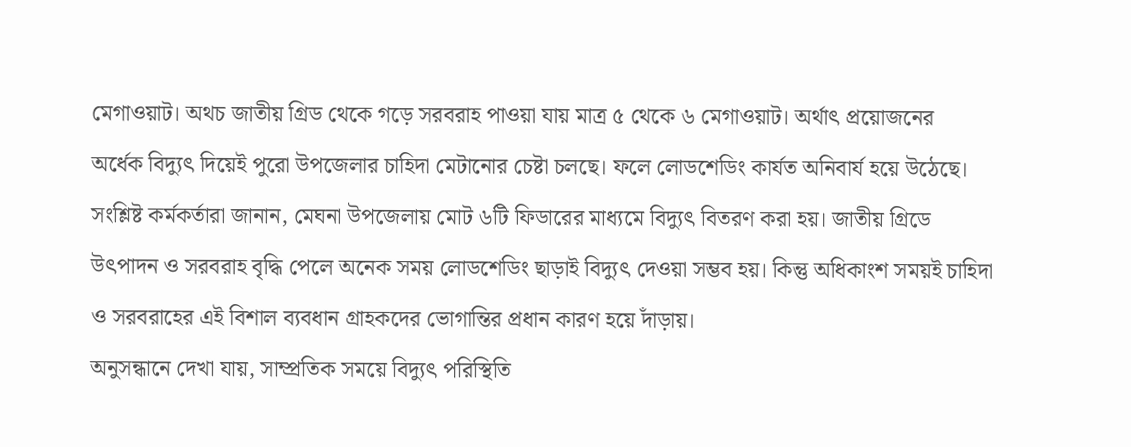মেগাওয়াট। অথচ জাতীয় গ্রিড থেকে গড়ে সরবরাহ পাওয়া যায় মাত্র ৫ থেকে ৬ মেগাওয়াট। অর্থাৎ প্রয়োজনের অর্ধেক বিদ্যুৎ দিয়েই পুরো উপজেলার চাহিদা মেটানোর চেষ্টা চলছে। ফলে লোডশেডিং কার্যত অনিবার্য হয়ে উঠেছে।
সংশ্লিষ্ট কর্মকর্তারা জানান, মেঘনা উপজেলায় মোট ৬টি ফিডারের মাধ্যমে বিদ্যুৎ বিতরণ করা হয়। জাতীয় গ্রিডে উৎপাদন ও সরবরাহ বৃদ্ধি পেলে অনেক সময় লোডশেডিং ছাড়াই বিদ্যুৎ দেওয়া সম্ভব হয়। কিন্তু অধিকাংশ সময়ই চাহিদা ও সরবরাহের এই বিশাল ব্যবধান গ্রাহকদের ভোগান্তির প্রধান কারণ হয়ে দাঁড়ায়।
অনুসন্ধানে দেখা যায়, সাম্প্রতিক সময়ে বিদ্যুৎ পরিস্থিতি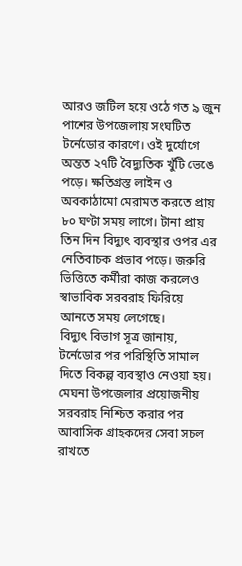আরও জটিল হয়ে ওঠে গত ৯ জুন পাশের উপজেলায় সংঘটিত টর্নেডোর কারণে। ওই দুর্যোগে অন্তত ২৭টি বৈদ্যুতিক খুঁটি ভেঙে পড়ে। ক্ষতিগ্রস্ত লাইন ও অবকাঠামো মেরামত করতে প্রায় ৮০ ঘণ্টা সময় লাগে। টানা প্রায় তিন দিন বিদ্যুৎ ব্যবস্থার ওপর এর নেতিবাচক প্রভাব পড়ে। জরুরি ভিত্তিতে কর্মীরা কাজ করলেও স্বাভাবিক সরবরাহ ফিরিয়ে আনতে সময় লেগেছে।
বিদ্যুৎ বিভাগ সূত্র জানায়, টর্নেডোর পর পরিস্থিতি সামাল দিতে বিকল্প ব্যবস্থাও নেওয়া হয়। মেঘনা উপজেলার প্রয়োজনীয় সরবরাহ নিশ্চিত করার পর আবাসিক গ্রাহকদের সেবা সচল রাখতে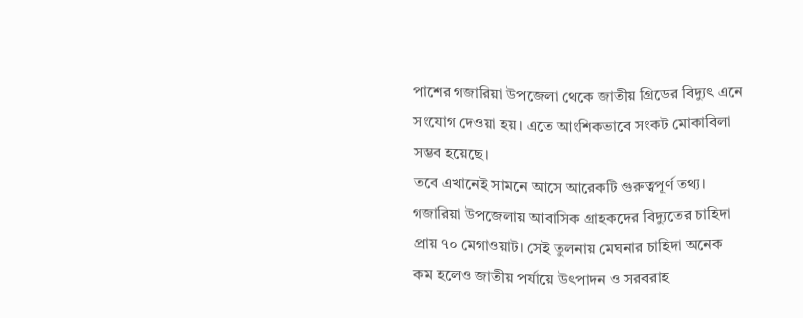পাশের গজারিয়া উপজেলা থেকে জাতীয় গ্রিডের বিদ্যুৎ এনে সংযোগ দেওয়া হয়। এতে আংশিকভাবে সংকট মোকাবিলা সম্ভব হয়েছে।
তবে এখানেই সামনে আসে আরেকটি গুরুত্বপূর্ণ তথ্য। গজারিয়া উপজেলায় আবাসিক গ্রাহকদের বিদ্যুতের চাহিদা প্রায় ৭০ মেগাওয়াট। সেই তুলনায় মেঘনার চাহিদা অনেক কম হলেও জাতীয় পর্যায়ে উৎপাদন ও সরবরাহ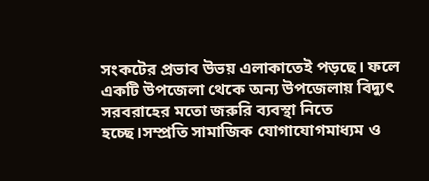সংকটের প্রভাব উভয় এলাকাতেই পড়ছে। ফলে একটি উপজেলা থেকে অন্য উপজেলায় বিদ্যুৎ সরবরাহের মতো জরুরি ব্যবস্থা নিতে হচ্ছে।সম্প্রতি সামাজিক যোগাযোগমাধ্যম ও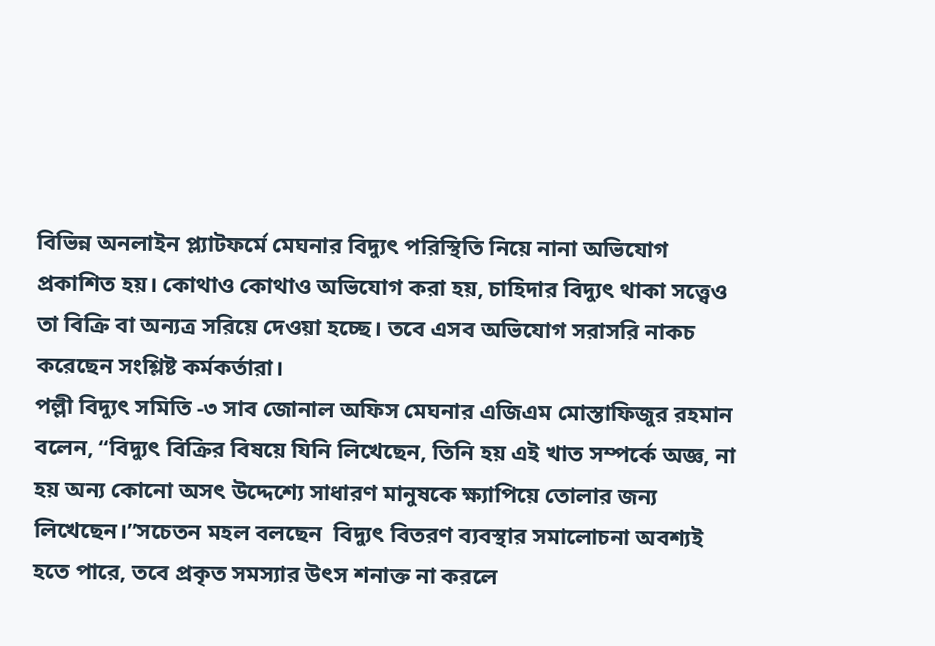বিভিন্ন অনলাইন প্ল্যাটফর্মে মেঘনার বিদ্যুৎ পরিস্থিতি নিয়ে নানা অভিযোগ প্রকাশিত হয়। কোথাও কোথাও অভিযোগ করা হয়, চাহিদার বিদ্যুৎ থাকা সত্ত্বেও তা বিক্রি বা অন্যত্র সরিয়ে দেওয়া হচ্ছে। তবে এসব অভিযোগ সরাসরি নাকচ করেছেন সংশ্লিষ্ট কর্মকর্তারা।
পল্লী বিদ্যুৎ সমিতি -৩ সাব জোনাল অফিস মেঘনার এজিএম মোস্তাফিজুর রহমান বলেন, “বিদ্যুৎ বিক্রির বিষয়ে যিনি লিখেছেন, তিনি হয় এই খাত সম্পর্কে অজ্ঞ, না হয় অন্য কোনো অসৎ উদ্দেশ্যে সাধারণ মানুষকে ক্ষ্যাপিয়ে তোলার জন্য লিখেছেন।”সচেতন মহল বলছেন  বিদ্যুৎ বিতরণ ব্যবস্থার সমালোচনা অবশ্যই হতে পারে, তবে প্রকৃত সমস্যার উৎস শনাক্ত না করলে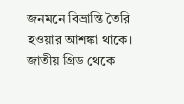জনমনে বিভ্রান্তি তৈরি হওয়ার আশঙ্কা থাকে। জাতীয় গ্রিড থেকে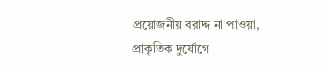প্রয়োজনীয় বরাদ্দ না পাওয়া, প্রাকৃতিক দুর্যোগে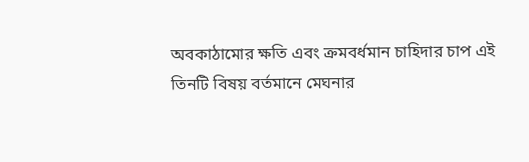অবকাঠামোর ক্ষতি এবং ক্রমবর্ধমান চাহিদার চাপ এই তিনটি বিষয় বর্তমানে মেঘনার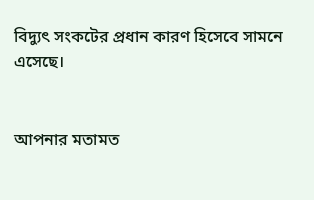বিদ্যুৎ সংকটের প্রধান কারণ হিসেবে সামনে এসেছে।


আপনার মতামত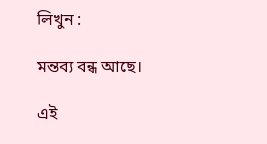লিখুন :

মন্তব্য বন্ধ আছে।

এই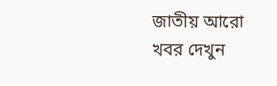জাতীয় আরো খবর দেখুন